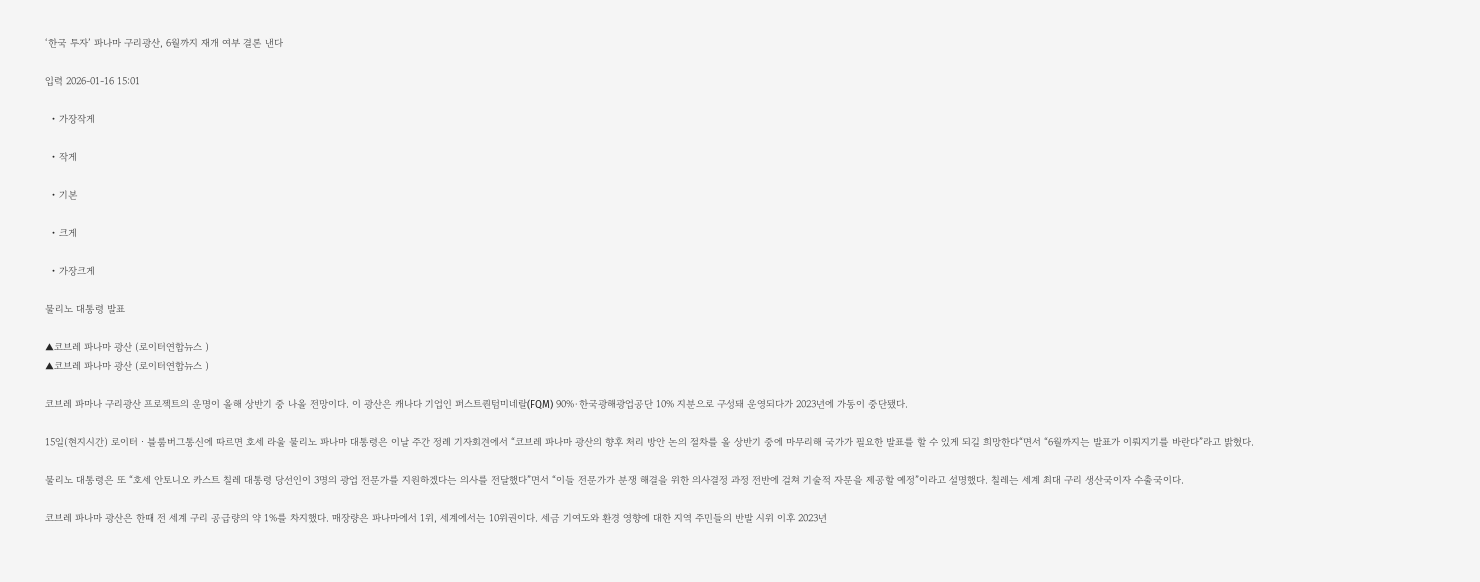‘한국 투자’ 파나마 구리광산, 6월까지 재개 여부 결론 낸다

입력 2026-01-16 15:01

  • 가장작게

  • 작게

  • 기본

  • 크게

  • 가장크게

물리노 대통령 발표

▲코브레 파나마 광산 (로이터연합뉴스 )
▲코브레 파나마 광산 (로이터연합뉴스 )

코브레 파마나 구리광산 프로젝트의 운명이 올해 상반기 중 나올 전망이다. 이 광산은 캐나다 기업인 퍼스트퀀텀미네랄(FQM) 90%·한국광해광업공단 10% 지분으로 구성돼 운영되다가 2023년에 가동이 중단됐다.

15일(현지시간) 로이터ㆍ블룸버그통신에 따르면 호세 라울 물리노 파나마 대통령은 이날 주간 정례 기자회견에서 “코브레 파나마 광산의 향후 처리 방안 논의 절차를 올 상반기 중에 마무리해 국가가 필요한 발표를 할 수 있게 되길 희망한다“면서 “6월까지는 발표가 이뤄지기를 바란다”라고 밝혔다.

물리노 대통령은 또 “호세 안토니오 카스트 칠레 대통령 당선인이 3명의 광업 전문가를 지원하겠다는 의사를 전달했다”면서 “이들 전문가가 분쟁 해결을 위한 의사결정 과정 전반에 걸쳐 기술적 자문을 제공할 예정”이라고 설명했다. 칠레는 세계 최대 구리 생산국이자 수출국이다.

코브레 파나마 광산은 한때 전 세계 구리 공급량의 약 1%를 차지했다. 매장량은 파나마에서 1위, 세계에서는 10위권이다. 세금 기여도와 환경 영향에 대한 지역 주민들의 반발 시위 이후 2023년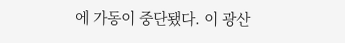에 가동이 중단됐다. 이 광산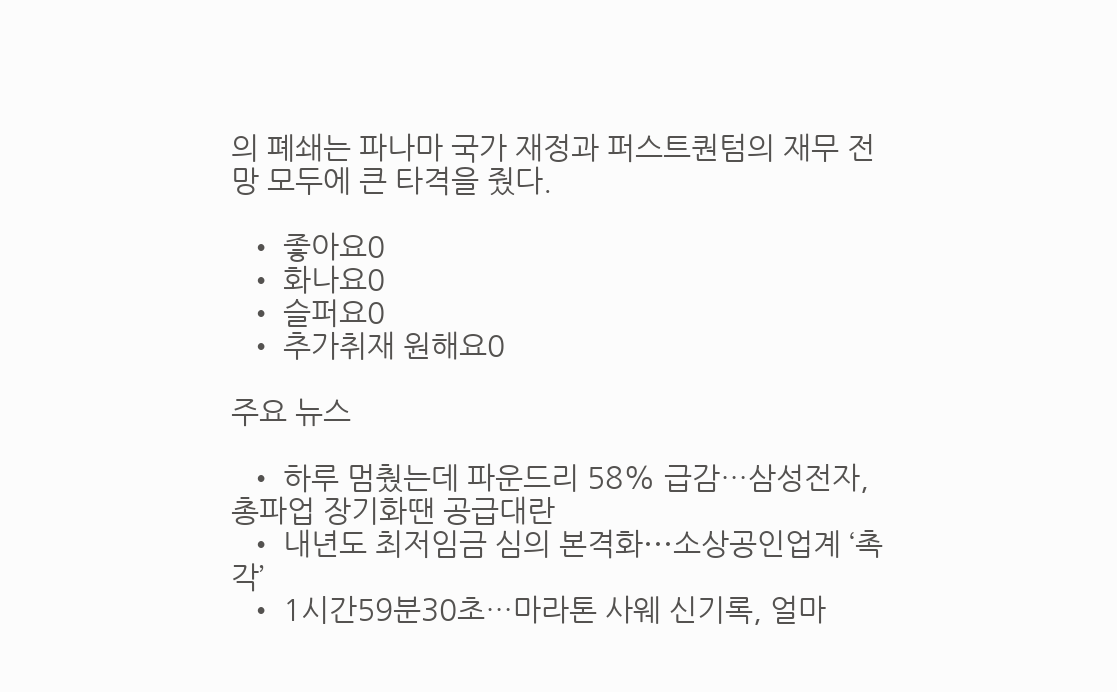의 폐쇄는 파나마 국가 재정과 퍼스트퀀텀의 재무 전망 모두에 큰 타격을 줬다.

  • 좋아요0
  • 화나요0
  • 슬퍼요0
  • 추가취재 원해요0

주요 뉴스

  • 하루 멈췄는데 파운드리 58% 급감…삼성전자, 총파업 장기화땐 공급대란
  • 내년도 최저임금 심의 본격화⋯소상공인업계 ‘촉각’
  • 1시간59분30초…마라톤 사웨 신기록, 얼마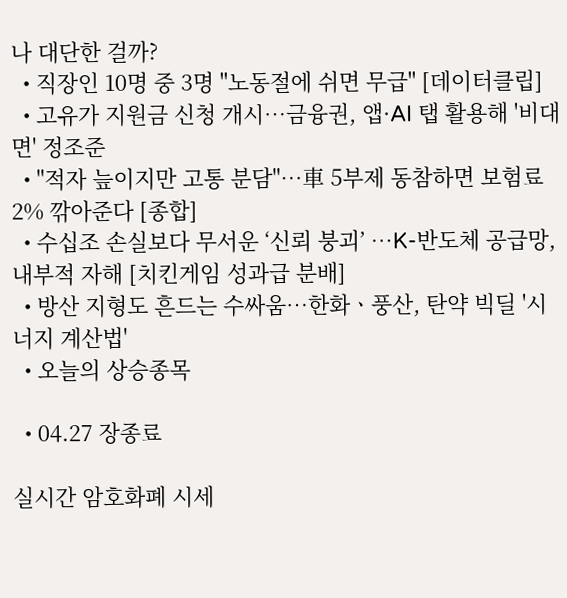나 대단한 걸까?
  • 직장인 10명 중 3명 "노동절에 쉬면 무급" [데이터클립]
  • 고유가 지원금 신청 개시⋯금융권, 앱·AI 탭 활용해 '비대면' 정조준
  • "적자 늪이지만 고통 분담"⋯車 5부제 동참하면 보험료 2% 깎아준다 [종합]
  • 수십조 손실보다 무서운 ‘신뢰 붕괴’ ⋯K-반도체 공급망, 내부적 자해 [치킨게임 성과급 분배]
  • 방산 지형도 흔드는 수싸움⋯한화ㆍ풍산, 탄약 빅딜 '시너지 계산법'
  • 오늘의 상승종목

  • 04.27 장종료

실시간 암호화폐 시세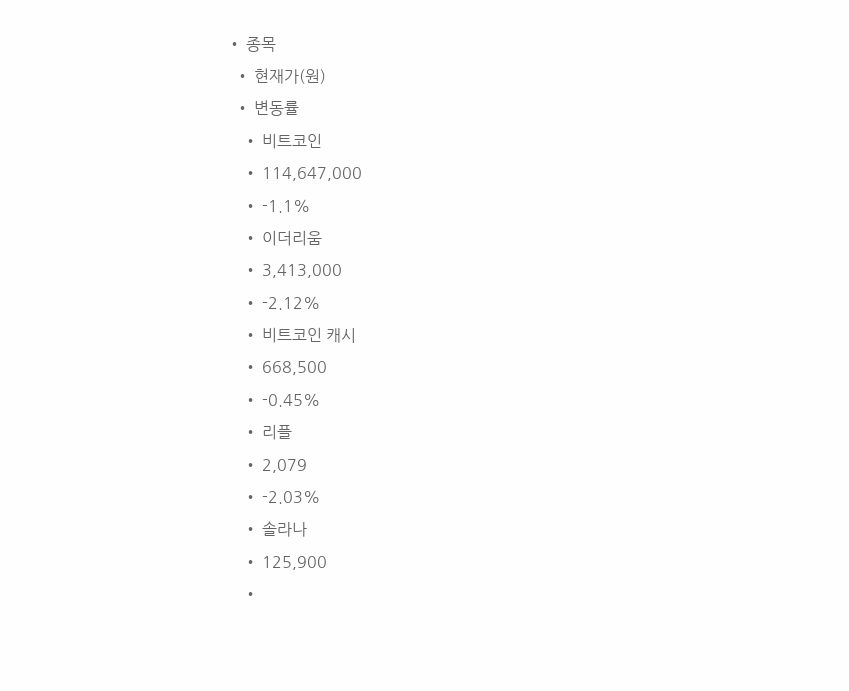• 종목
  • 현재가(원)
  • 변동률
    • 비트코인
    • 114,647,000
    • -1.1%
    • 이더리움
    • 3,413,000
    • -2.12%
    • 비트코인 캐시
    • 668,500
    • -0.45%
    • 리플
    • 2,079
    • -2.03%
    • 솔라나
    • 125,900
    •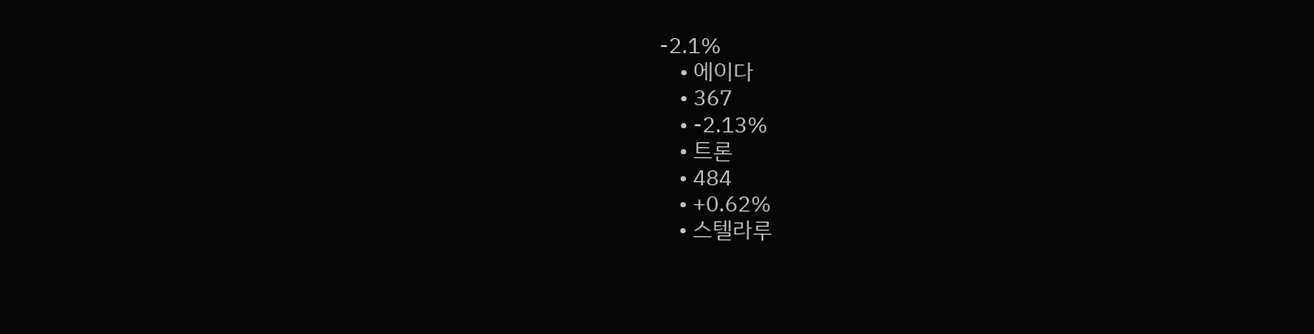-2.1%
    • 에이다
    • 367
    • -2.13%
    • 트론
    • 484
    • +0.62%
    • 스텔라루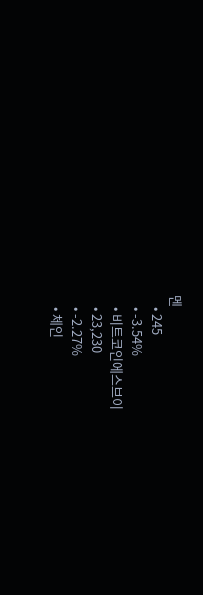멘
    • 245
    • -3.54%
    • 비트코인에스브이
    • 23,230
    • -2.27%
    • 체인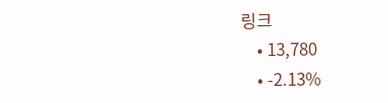링크
    • 13,780
    • -2.13%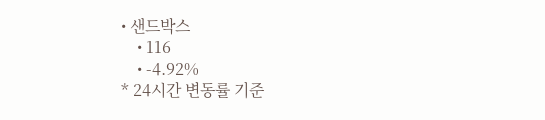• 샌드박스
    • 116
    • -4.92%
* 24시간 변동률 기준